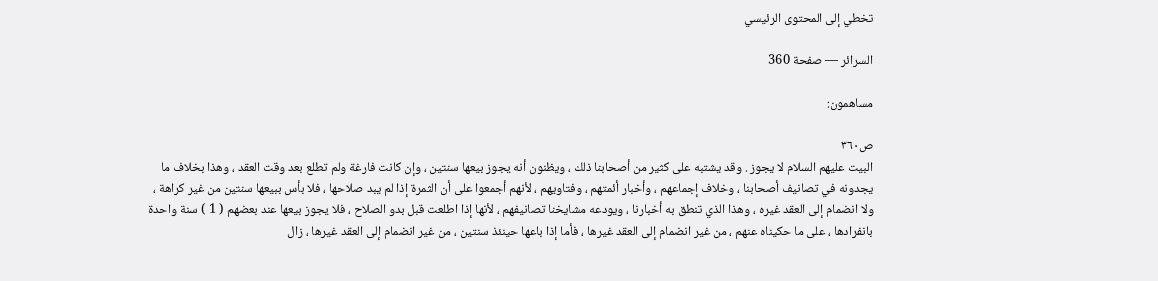تخطي إلى المحتوى الرئيسي

السرائر — صفحة 360

مساهمون:

ص٣٦٠
البيت عليهم السلام لا يجوز . وقد يشتبه على كثير من أصحابنا ذلك ، ويظنون أنه يجوز بيعها سنتين ، وإن كانت فارغة ولم تطلع بعد وقت العقد ، وهذا بخلاف ما يجدونه في تصانيف أصحابنا ، وخلاف إجماعهم ، وأخبار أئمتهم ، وفتاويهم ، لأنهم أجمعوا على أن الثمرة إذا لم يبد صلاحها ، فلا بأس ببيعها سنتين من غير كراهة ، ولا انضمام إلى العقد غيره ، وهذا الذي تنطق به أخبارنا ، ويودعه مشايخنا تصانيفهم ، لأنها إذا اطلعت قبل بدو الصلاح ، فلا يجوز بيعها عند بعضهم ( 1 ) سنة واحدة بانفرادها ، على ما حكيناه عنهم ، من غير انضمام إلى العقد غيرها ، فأما إذا باعها حينئذ سنتين ، من غير انضمام إلى العقد غيرها ، زال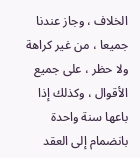الخلاف ، وجاز عندنا جميعا ، من غير كراهة ولا حظر ، على جميع الأقوال ، وكذلك إذا باعها سنة واحدة بانضمام إلى العقد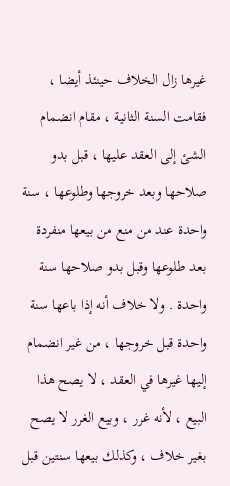غيرها زال الخلاف حينئذ أيضا ، فقامت السنة الثانية ، مقام انضمام الشئ إلى العقد عليها ، قبل بدو صلاحها وبعد خروجها وطلوعها ، سنة واحدة عند من منع من بيعها منفردة بعد طلوعها وقبل بدو صلاحها سنة واحدة . ولا خلاف أنه إذا باعها سنة واحدة قبل خروجها ، من غير انضمام إليها غيرها في العقد ، لا يصح هذا البيع ، لأنه غرر ، وبيع الغرر لا يصح بغير خلاف ، وكذلك بيعها سنتين قبل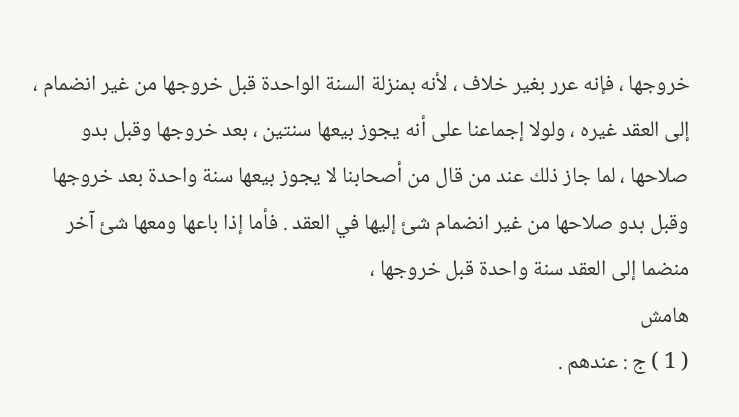خروجها ، فإنه عرر بغير خلاف ، لأنه بمنزلة السنة الواحدة قبل خروجها من غير انضمام ، إلى العقد غيره ، ولولا إجماعنا على أنه يجوز بيعها سنتين ، بعد خروجها وقبل بدو صلاحها ، لما جاز ذلك عند من قال من أصحابنا لا يجوز بيعها سنة واحدة بعد خروجها وقبل بدو صلاحها من غير انضمام شئ إليها في العقد . فأما إذا باعها ومعها شئ آخر منضما إلى العقد سنة واحدة قبل خروجها ،
هامش
( 1 ) ج : عندهم .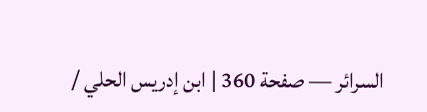السرائر — صفحة 360 | ابن إدريس الحلي /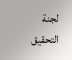لجنة التحقيق